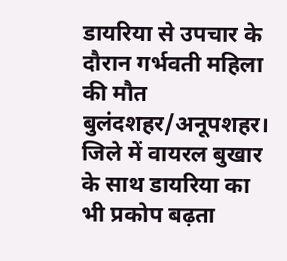डायरिया से उपचार के दौरान गर्भवती महिला की मौत
बुलंदशहर/अनूपशहर। जिले में वायरल बुखार के साथ डायरिया का भी प्रकोप बढ़ता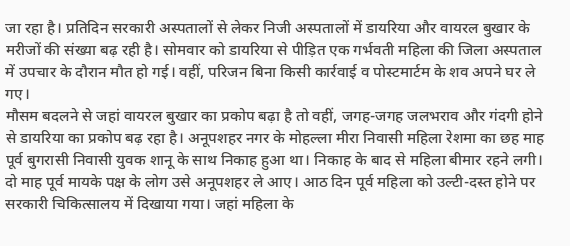जा रहा है। प्रतिदिन सरकारी अस्पतालों से लेकर निजी अस्पतालों में डायरिया और वायरल बुखार के मरीजों की संख्या बढ़ रही है। सोमवार को डायरिया से पीड़ित एक गर्भवती महिला की जिला अस्पताल में उपचार के दौरान मौत हो गई। वहीं, परिजन बिना किसी कार्रवाई व पोस्टमार्टम के शव अपने घर ले गए।
मौसम बदलने से जहां वायरल बुखार का प्रकोप बढ़ा है तो वहीं, जगह-जगह जलभराव और गंदगी होने से डायरिया का प्रकोप बढ़ रहा है। अनूपशहर नगर के मोहल्ला मीरा निवासी महिला रेशमा का छह माह पूर्व बुगरासी निवासी युवक शानू के साथ निकाह हुआ था। निकाह के बाद से महिला बीमार रहने लगी। दो माह पूर्व मायके पक्ष के लोग उसे अनूपशहर ले आए। आठ दिन पूर्व महिला को उल्टी-दस्त होने पर सरकारी चिकित्सालय में दिखाया गया। जहां महिला के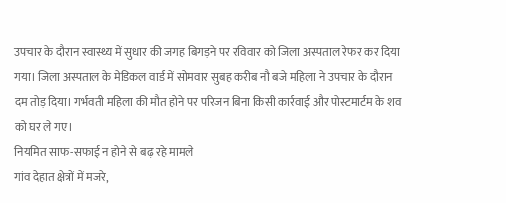उपचार के दौरान स्वास्थ्य में सुधार की जगह बिगड़ने पर रविवार को जिला अस्पताल रेफर कर दिया गया। जिला अस्पताल के मेडिकल वार्ड में सोमवार सुबह करीब नौ बजे महिला ने उपचार के दौरान दम तोड़ दिया। गर्भवती महिला की मौत होने पर परिजन बिना किसी कार्रवाई और पोस्टमार्टम के शव को घर ले गए।
नियमित साफ-सफाई न होने से बढ़ रहे मामले
गांव देहात क्षेत्रों में मजरे,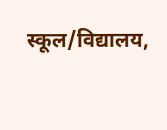स्कूल/विद्यालय,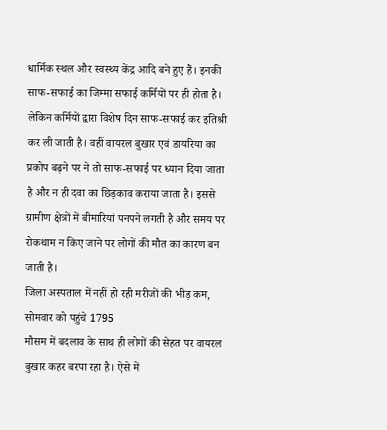धार्मिक स्थल और स्वस्थ्य केंद्र आदि बने हुए हैं। इनकी साफ-सफाई का जिम्मा सफाई कर्मियों पर ही होता है। लेकिन कर्मियों द्वारा विशेष दिन साफ-सफाई कर इतिश्री कर ली जाती है। वहीं वायरल बुखार एवं डायरिया का प्रकोप बढ़ने पर ने तो साफ-सफाई पर ध्यान दिया जाता है और न ही दवा का छिड़काव कराया जाता है। इससे ग्रामीण क्षेत्रों में बीमारियां पनपने लगती है और समय पर रोकथाम न किए जाने पर लोगों की मौत का कारण बन जाती है।
जिला अस्पताल में नहीं हो रही मरीजों की भीड़ कम, सोमवार को पहुंचे 1795
मौसम में बदलाव के साथ ही लोगों की सेहत पर वायरल बुखार कहर बरपा रहा है। ऐसे में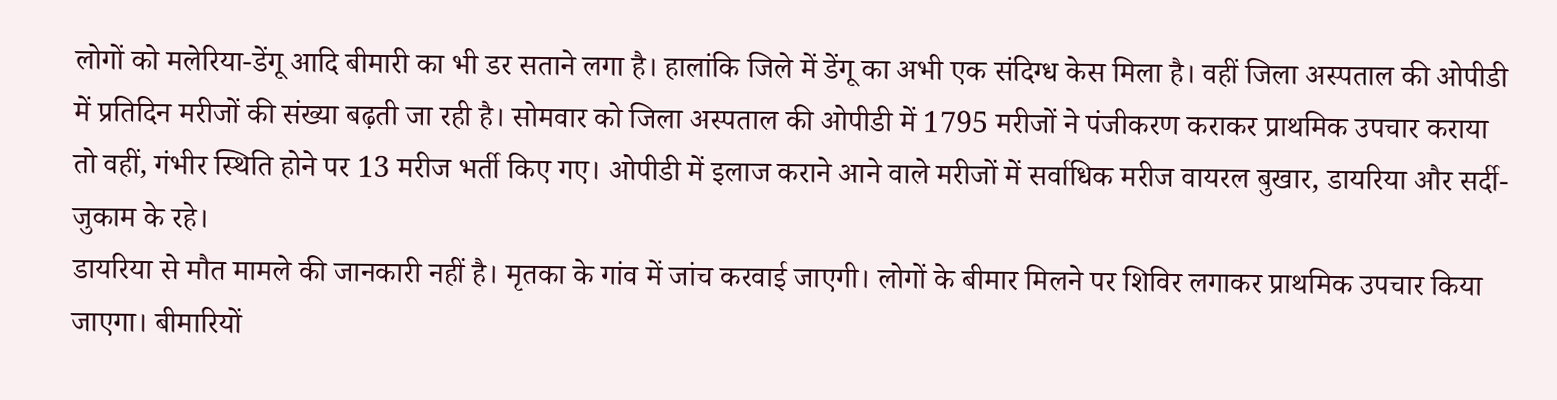लोगों को मलेरिया-डेंगू आदि बीमारी का भी डर सताने लगा है। हालांकि जिले में डेंगू का अभी एक संदिग्ध केस मिला है। वहीं जिला अस्पताल की ओपीडी में प्रतिदिन मरीजों की संख्या बढ़ती जा रही है। सोमवार को जिला अस्पताल की ओपीडी में 1795 मरीजों ने पंजीकरण कराकर प्राथमिक उपचार कराया तो वहीं, गंभीर स्थिति होने पर 13 मरीज भर्ती किए गए। ओपीडी में इलाज कराने आने वाले मरीजों में सर्वाधिक मरीज वायरल बुखार, डायरिया और सर्दी-जुकाम के रहे।
डायरिया से मौत मामले की जानकारी नहीं है। मृतका के गांव में जांच करवाई जाएगी। लोगों के बीमार मिलने पर शिविर लगाकर प्राथमिक उपचार किया जाएगा। बीमारियों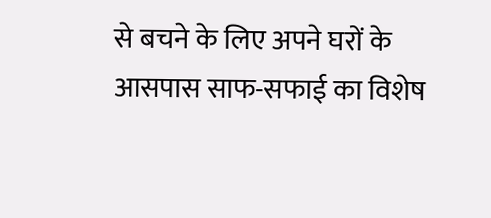से बचने के लिए अपने घरों के आसपास साफ-सफाई का विशेष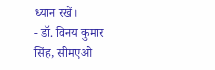ध्यान रखें।
- डॉ. विनय कुमार सिंह, सीमएओ